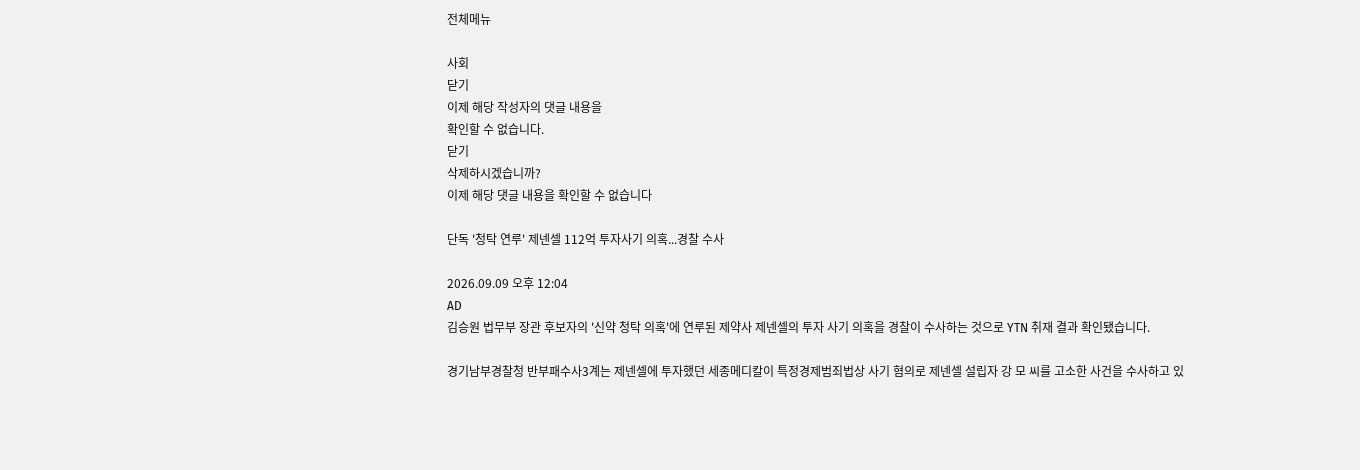전체메뉴

사회
닫기
이제 해당 작성자의 댓글 내용을
확인할 수 없습니다.
닫기
삭제하시겠습니까?
이제 해당 댓글 내용을 확인할 수 없습니다

단독 '청탁 연루' 제넨셀 112억 투자사기 의혹...경찰 수사

2026.09.09 오후 12:04
AD
김승원 법무부 장관 후보자의 '신약 청탁 의혹'에 연루된 제약사 제넨셀의 투자 사기 의혹을 경찰이 수사하는 것으로 YTN 취재 결과 확인됐습니다.

경기남부경찰청 반부패수사3계는 제넨셀에 투자했던 세종메디칼이 특정경제범죄법상 사기 혐의로 제넨셀 설립자 강 모 씨를 고소한 사건을 수사하고 있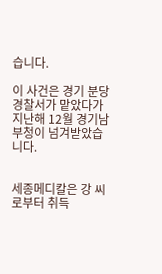습니다.

이 사건은 경기 분당경찰서가 맡았다가 지난해 12월 경기남부청이 넘겨받았습니다.


세종메디칼은 강 씨로부터 취득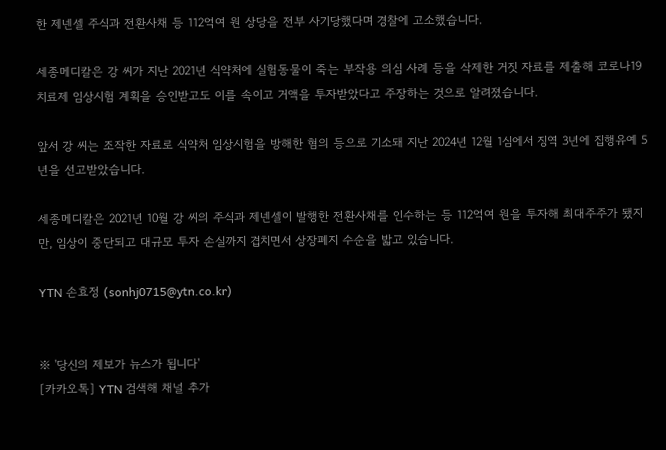한 제넨셀 주식과 전환사채 등 112억여 원 상당을 전부 사기당했다며 경찰에 고소했습니다.

세종메디칼은 강 씨가 지난 2021년 식약처에 실험동물이 죽는 부작용 의심 사례 등을 삭제한 거짓 자료를 제출해 코로나19 치료제 임상시험 계획을 승인받고도 이를 속이고 거액을 투자받았다고 주장하는 것으로 알려졌습니다.

앞서 강 씨는 조작한 자료로 식약처 임상시험을 방해한 혐의 등으로 기소돼 지난 2024년 12월 1심에서 징역 3년에 집행유예 5년을 선고받았습니다.

세종메디칼은 2021년 10월 강 씨의 주식과 제넨셀이 발행한 전환사채를 인수하는 등 112억여 원을 투자해 최대주주가 됐지만, 임상이 중단되고 대규모 투자 손실까지 겹치면서 상장폐지 수순을 밟고 있습니다.

YTN 손효정 (sonhj0715@ytn.co.kr)


※ '당신의 제보가 뉴스가 됩니다'
[카카오톡] YTN 검색해 채널 추가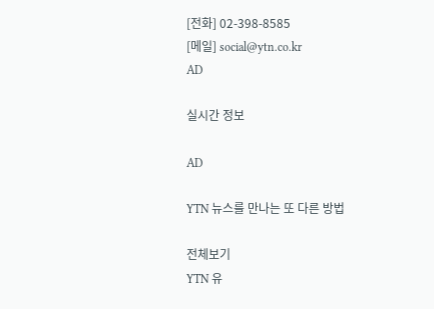[전화] 02-398-8585
[메일] social@ytn.co.kr
AD

실시간 정보

AD

YTN 뉴스를 만나는 또 다른 방법

전체보기
YTN 유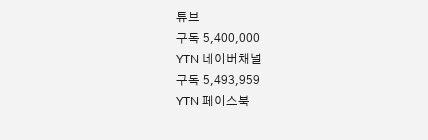튜브
구독 5,400,000
YTN 네이버채널
구독 5,493,959
YTN 페이스북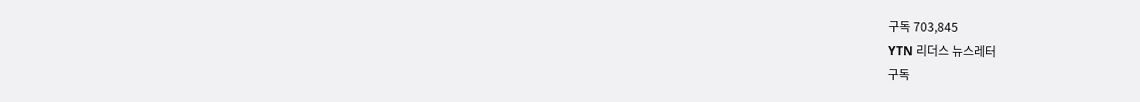구독 703,845
YTN 리더스 뉴스레터
구독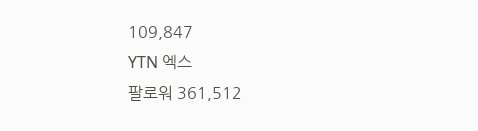109,847
YTN 엑스
팔로워 361,512